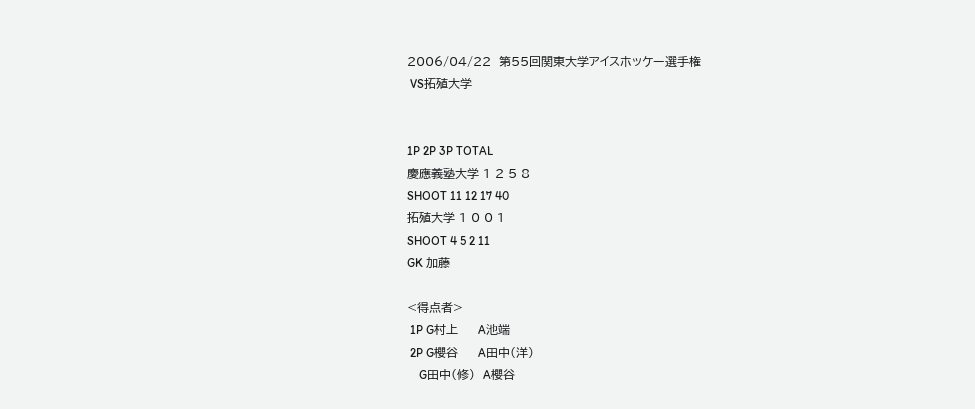2006/04/22  第55回関東大学アイスホッケー選手権
 VS拓殖大学


1P 2P 3P TOTAL
慶應義塾大学 1 2 5 8
SHOOT 11 12 17 40
拓殖大学 1 0 0 1
SHOOT 4 5 2 11
GK 加藤

<得点者>
 1P G村上     A池端
 2P G櫻谷     A田中(洋)
    G田中(修)  A櫻谷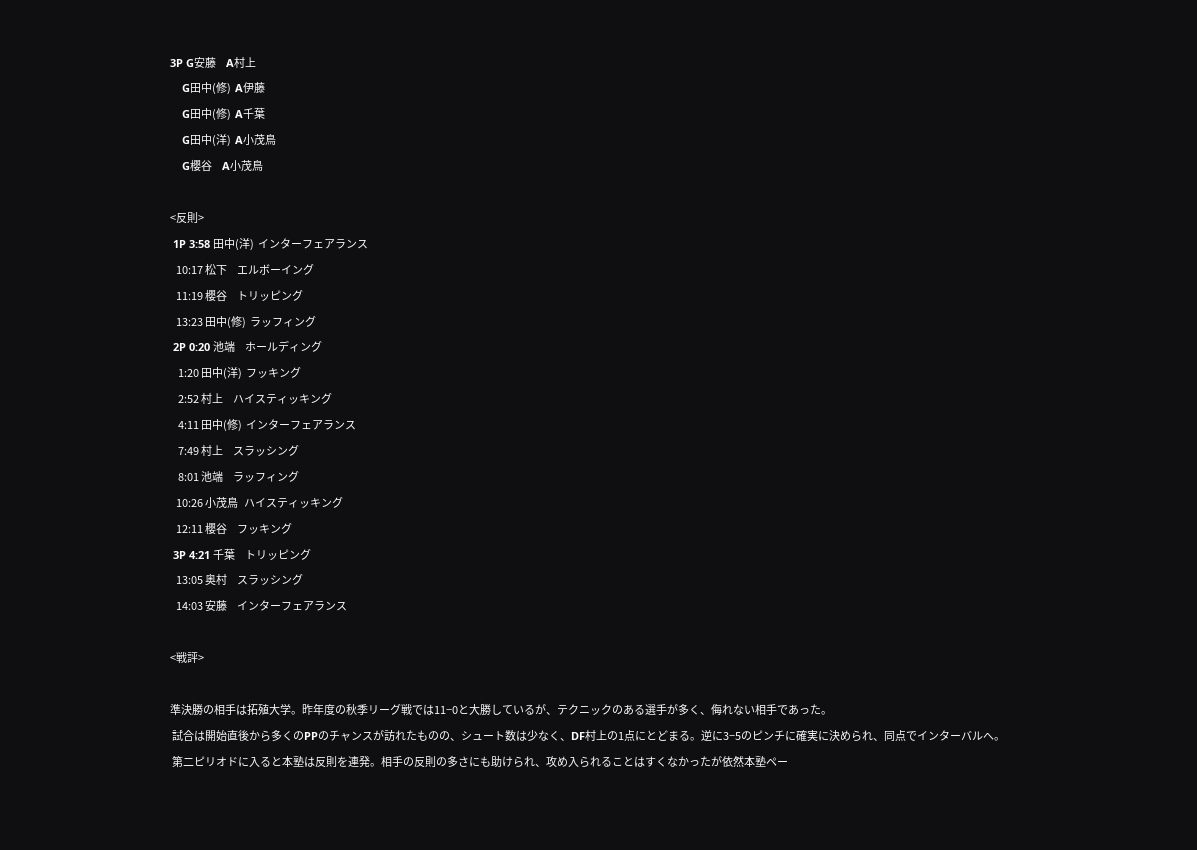3P G安藤     A村上
    G田中(修)  A伊藤
    G田中(修)  A千葉
    G田中(洋)  A小茂鳥
    G櫻谷     A小茂鳥

<反則>
 1P 3:58 田中(洋)  インターフェアランス
   10:17 松下     エルボーイング
   11:19 櫻谷     トリッピング
   13:23 田中(修)  ラッフィング
 2P 0:20 池端     ホールディング
    1:20 田中(洋)  フッキング
    2:52 村上     ハイスティッキング
    4:11 田中(修)  インターフェアランス
    7:49 村上     スラッシング
    8:01 池端     ラッフィング
   10:26 小茂鳥   ハイスティッキング
   12:11 櫻谷     フッキング
 3P 4:21 千葉     トリッピング
   13:05 奥村     スラッシング
   14:03 安藤     インターフェアランス

<戦評>

準決勝の相手は拓殖大学。昨年度の秋季リーグ戦では11−0と大勝しているが、テクニックのある選手が多く、侮れない相手であった。
 試合は開始直後から多くのPPのチャンスが訪れたものの、シュート数は少なく、DF村上の1点にとどまる。逆に3−5のピンチに確実に決められ、同点でインターバルへ。
 第二ピリオドに入ると本塾は反則を連発。相手の反則の多さにも助けられ、攻め入られることはすくなかったが依然本塾ペー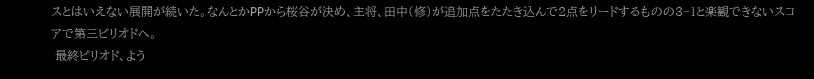スとはいえない展開が続いた。なんとかPPから桜谷が決め、主将、田中(修)が追加点をたたき込んで2点をリードするものの3−1と楽観できないスコアで第三ピリオドへ。
 最終ピリオド、よう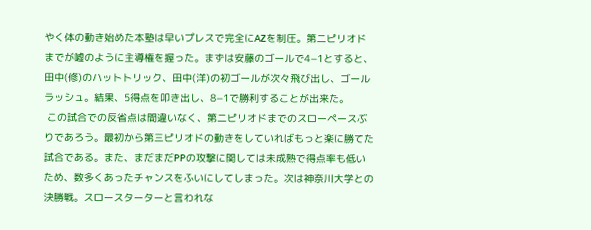やく体の動き始めた本塾は早いプレスで完全にAZを制圧。第二ピリオドまでが嘘のように主導権を握った。まずは安藤のゴールで4−1とすると、田中(修)のハットトリック、田中(洋)の初ゴールが次々飛び出し、ゴールラッシュ。結果、5得点を叩き出し、8−1で勝利することが出来た。
 この試合での反省点は間違いなく、第二ピリオドまでのスローペースぶりであろう。最初から第三ピリオドの動きをしていればもっと楽に勝てた試合である。また、まだまだPPの攻撃に関しては未成熟で得点率も低いため、数多くあったチャンスをふいにしてしまった。次は神奈川大学との決勝戦。スロースターターと言われな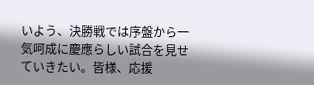いよう、決勝戦では序盤から一気呵成に慶應らしい試合を見せていきたい。皆様、応援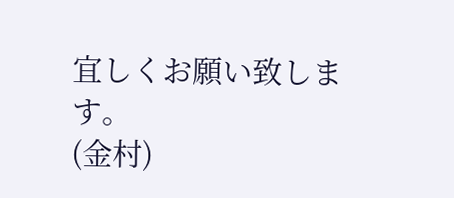宜しくお願い致します。
(金村)